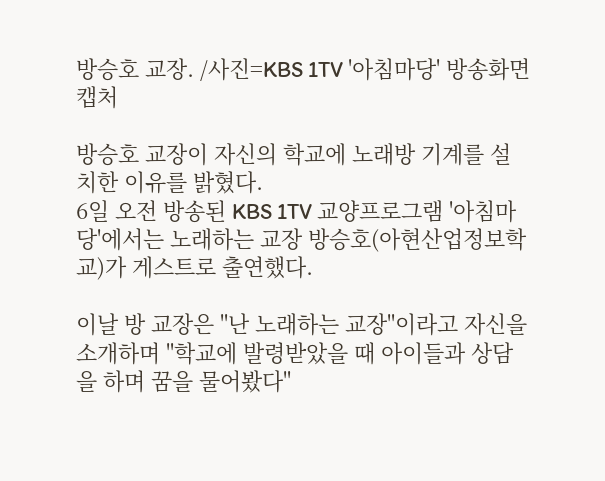방승호 교장. /사진=KBS 1TV '아침마당' 방송화면 캡처

방승호 교장이 자신의 학교에 노래방 기계를 설치한 이유를 밝혔다.
6일 오전 방송된 KBS 1TV 교양프로그램 '아침마당'에서는 노래하는 교장 방승호(아현산업정보학교)가 게스트로 출연했다.

이날 방 교장은 "난 노래하는 교장"이라고 자신을 소개하며 "학교에 발령받았을 때 아이들과 상담을 하며 꿈을 물어봤다"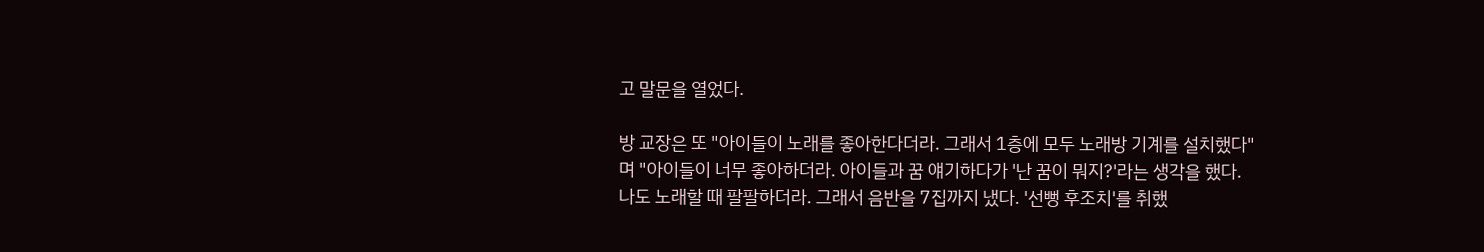고 말문을 열었다.

방 교장은 또 "아이들이 노래를 좋아한다더라. 그래서 1층에 모두 노래방 기계를 설치했다"며 "아이들이 너무 좋아하더라. 아이들과 꿈 얘기하다가 '난 꿈이 뭐지?'라는 생각을 했다. 나도 노래할 때 팔팔하더라. 그래서 음반을 7집까지 냈다. '선뻥 후조치'를 취했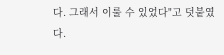다. 그래서 이룰 수 있었다"고 덧붙였다.